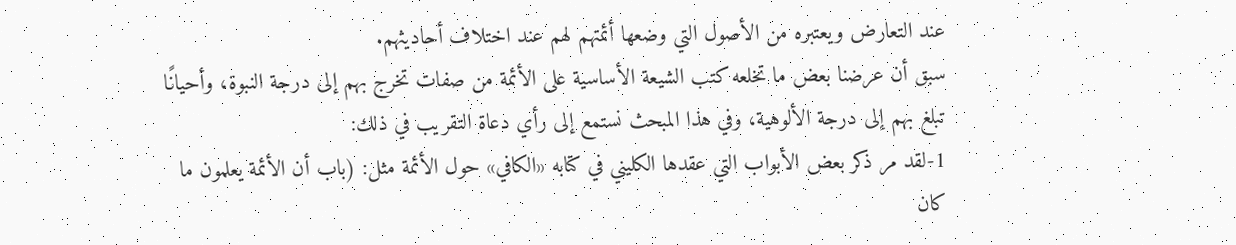عند التعارض ويعتبره من الأصول التي وضعها أئمتهم لهم عند اختلاف أحاديثهم.
سبق أن عرضنا بعض ما تخلعه كتب الشيعة الأساسية على الأئمة من صفات تخرج بهم إلى درجة النبوة، وأحيانًا تبلغ بهم إلى درجة الألوهية، وفي هذا المبحث نستمع إلى رأي دعاة التقريب في ذلك:
1-لقد مر ذكر بعض الأبواب التي عقدها الكليني في كتابه «الكافي» حول الأئمة مثل: (باب أن الأئمة يعلمون ما كان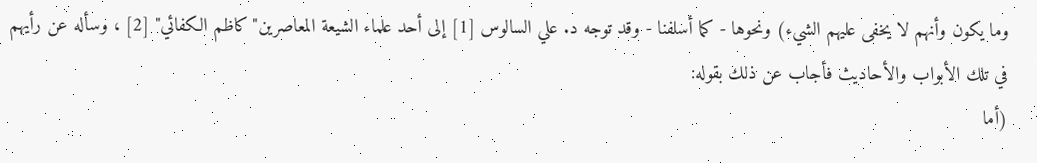وما يكون وأنهم لا يخفى عليهم الشيء) ونحوها - كما أسلفنا - وقد توجه د. علي السالوس [1] إلى أحد علماء الشيعة المعاصرين"كاظم الكفائي" [2] ، وسأله عن رأيهم في تلك الأبواب والأحاديث فأجاب عن ذلك بقوله:
(أما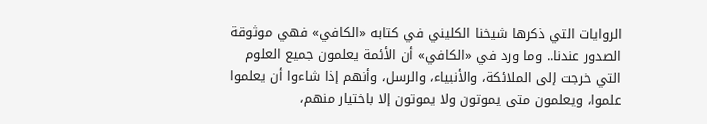الروايات التي ذكرها شيخنا الكليني في كتابه «الكافي» فهي موثوقة الصدور عندنا.. وما ورد في «الكافي» أن الأئمة يعلمون جميع العلوم التي خرجت إلى الملائكة، والأنبياء، والرسل، وأنهم إذا شاءوا أن يعلموا علموا، ويعلمون متى يموتون ولا يموتون إلا باختيار منهم،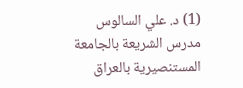(1) د. علي السالوس مدرس الشريعة بالجامعة المستنصيرية بالعراق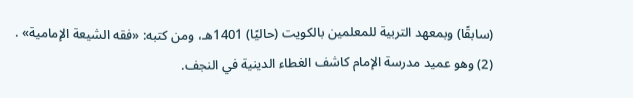(سابقًا) وبمعهد التربية للمعلمين بالكويت (حاليًا) 1401هـ، ومن كتبه: «فقه الشيعة الإمامية» .
(2) وهو عميد مدرسة الإمام كاشف الغطاء الدينية في النجف.